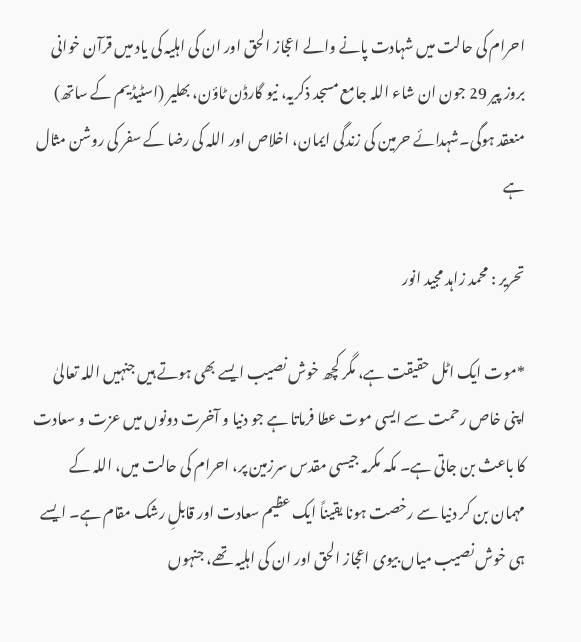احرام کی حالت میں شہادت پانے والے اعجاز الحق اور ان کی اہلیہ کی یاد میں قرآن خوانی بروز پیر 29 جون ان شاء اللہ جامع مسجد ذکریہ، نیو گارڈن ٹاؤن، بھلیر (اسٹیڈیم کے ساتھ) منعقد ہوگی۔شہدائے حرمین کی زندگی ایمان، اخلاص اور اللہ کی رضا کے سفر کی روشن مثال ہے

تحریر : محمد زاہد مجید انور

*موت ایک اٹل حقیقت ہے، مگر کچھ خوش نصیب ایسے بھی ہوتے ہیں جنہیں اللہ تعالیٰ اپنی خاص رحمت سے ایسی موت عطا فرماتا ہے جو دنیا و آخرت دونوں میں عزت و سعادت کا باعث بن جاتی ہے۔ مکہ مکرمہ جیسی مقدس سرزمین پر، احرام کی حالت میں، اللہ کے مہمان بن کر دنیا سے رخصت ہونا یقیناً ایک عظیم سعادت اور قابلِ رشک مقام ہے۔ ایسے ہی خوش نصیب میاں بیوی اعجاز الحق اور ان کی اہلیہ تھے، جنہوں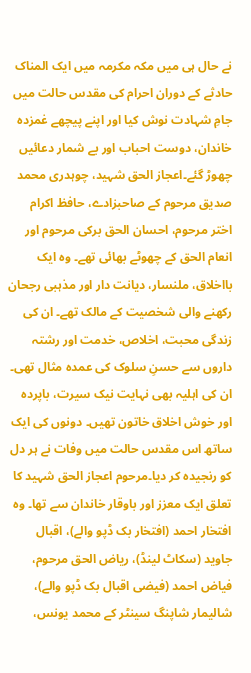نے حال ہی میں مکہ مکرمہ میں ایک المناک حادثے کے دوران احرام کی مقدس حالت میں جامِ شہادت نوش کیا اور اپنے پیچھے غمزدہ خاندان، دوست احباب اور بے شمار دعائیں چھوڑ گئے۔اعجاز الحق شہید، چوہدری محمد صدیق مرحوم کے صاحبزادے، حافظ اکرام اختر مرحوم، احسان الحق برکی مرحوم اور انعام الحق کے چھوٹے بھائی تھے۔ وہ ایک بااخلاق، ملنسار، دیانت دار اور مذہبی رجحان رکھنے والی شخصیت کے مالک تھے۔ ان کی زندگی محبت، اخلاص، خدمت اور رشتہ داروں سے حسنِ سلوک کی عمدہ مثال تھی۔ ان کی اہلیہ بھی نہایت نیک سیرت، باپردہ اور خوش اخلاق خاتون تھیں۔ دونوں کی ایک ساتھ اس مقدس حالت میں وفات نے ہر دل کو رنجیدہ کر دیا۔مرحوم اعجاز الحق شہید کا تعلق ایک معزز اور باوقار خاندان سے تھا۔ وہ افتخار احمد (افتخار بک ڈپو والے)، اقبال جاوید (سکاٹ لینڈ)، ریاض الحق مرحوم، فیاض احمد (فیضی اقبال بک ڈپو والے)، شالیمار شاپنگ سینٹر کے محمد یونس،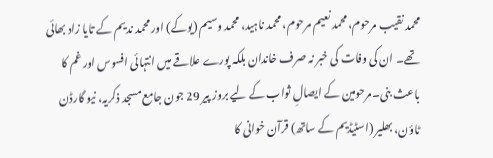محمد نقیب مرحوم، محمد نعیم مرحوم، محمد ناہید، محمد وسیم (یوکے) اور محمد ندیم کے تایا زاد بھائی تھے۔ ان کی وفات کی خبر نہ صرف خاندان بلکہ پورے علاقے میں انتہائی افسوس اور غم کا باعث بنی۔مرحومین کے ایصالِ ثواب کے لیے بروز پیر 29 جون جامع مسجد ذکریہ، نیو گارڈن ٹاؤن، بھلیر (اسٹیڈیم کے ساتھ) قرآن خوانی کا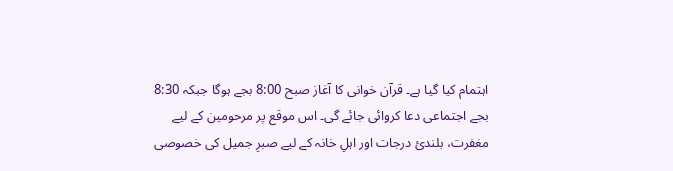اہتمام کیا گیا ہے۔ قرآن خوانی کا آغاز صبح 8:00 بجے ہوگا جبکہ 8:30 بجے اجتماعی دعا کروائی جائے گی۔ اس موقع پر مرحومین کے لیے مغفرت، بلندیٔ درجات اور اہلِ خانہ کے لیے صبرِ جمیل کی خصوصی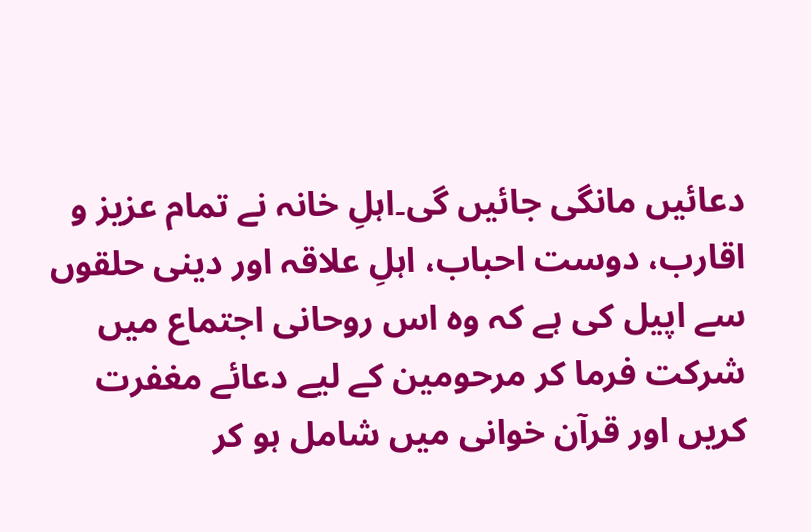دعائیں مانگی جائیں گی۔اہلِ خانہ نے تمام عزیز و اقارب، دوست احباب، اہلِ علاقہ اور دینی حلقوں سے اپیل کی ہے کہ وہ اس روحانی اجتماع میں شرکت فرما کر مرحومین کے لیے دعائے مغفرت کریں اور قرآن خوانی میں شامل ہو کر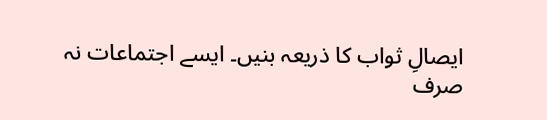ایصالِ ثواب کا ذریعہ بنیں۔ ایسے اجتماعات نہ صرف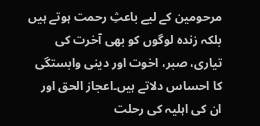مرحومین کے لیے باعثِ رحمت ہوتے ہیں بلکہ زندہ لوگوں کو بھی آخرت کی تیاری، صبر، اخوت اور دینی وابستگی کا احساس دلاتے ہیں۔اعجاز الحق اور ان کی اہلیہ کی رحلت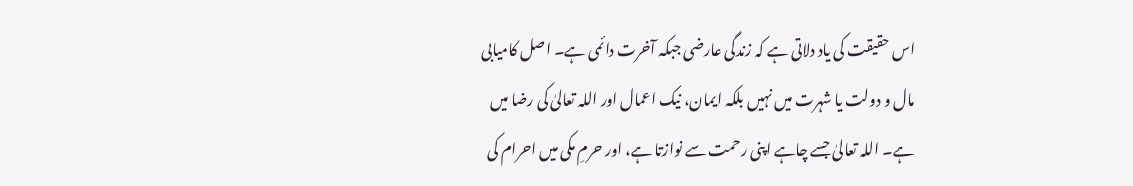اس حقیقت کی یاد دلاتی ہے کہ زندگی عارضی جبکہ آخرت دائمی ہے۔ اصل کامیابی مال و دولت یا شہرت میں نہیں بلکہ ایمان، نیک اعمال اور اللہ تعالیٰ کی رضا میں ہے۔ اللہ تعالیٰ جسے چاہے اپنی رحمت سے نوازتا ہے، اور حرمِ مکی میں احرام کی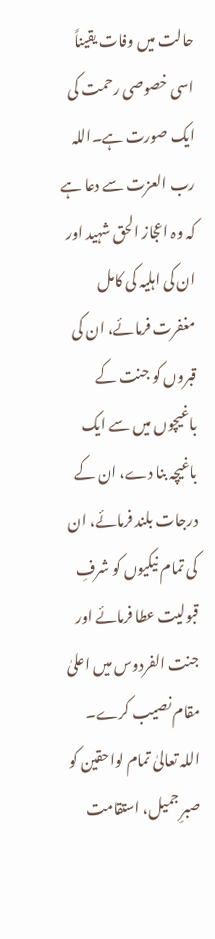حالت میں وفات یقیناً اسی خصوصی رحمت کی ایک صورت ہے۔اللہ رب العزت سے دعا ہے کہ وہ اعجاز الحق شہید اور ان کی اہلیہ کی کامل مغفرت فرمائے، ان کی قبروں کو جنت کے باغیچوں میں سے ایک باغیچہ بنا دے، ان کے درجات بلند فرمائے، ان کی تمام نیکیوں کو شرفِ قبولیت عطا فرمائے اور جنت الفردوس میں اعلیٰ مقام نصیب کرے۔ اللہ تعالیٰ تمام لواحقین کو صبرِ جمیل، استقامت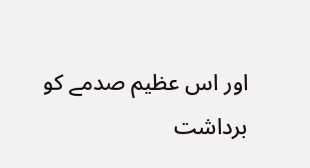اور اس عظیم صدمے کو برداشت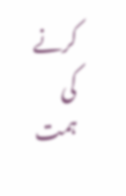کرنے کی ہمت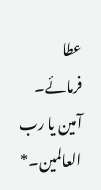عطا فرمائے۔ آمین یا رب العالمین۔*